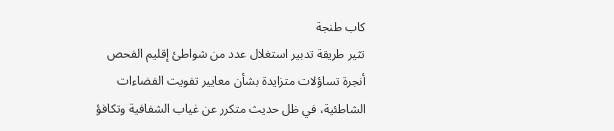كاب طنجة
تثير طريقة تدبير استغلال عدد من شواطئ إقليم الفحص أنجرة تساؤلات متزايدة بشأن معايير تفويت الفضاءات الشاطئية، في ظل حديث متكرر عن غياب الشفافية وتكافؤ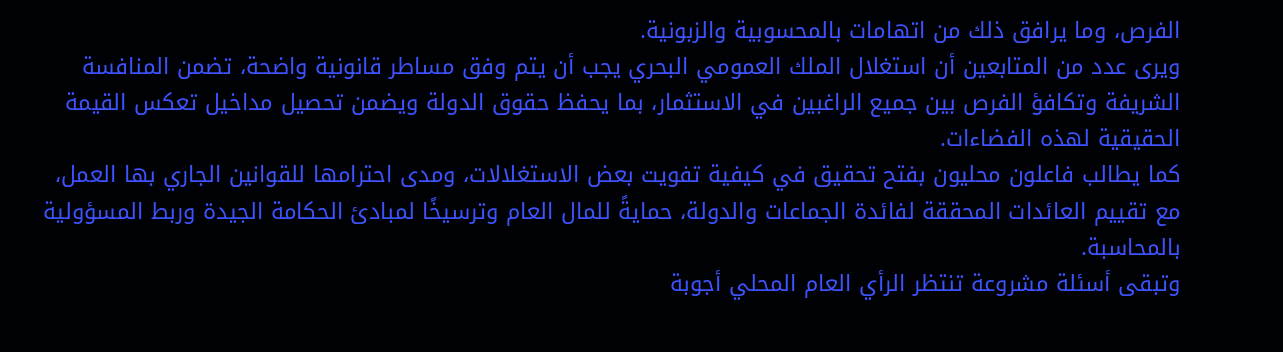الفرص، وما يرافق ذلك من اتهامات بالمحسوبية والزبونية.
ويرى عدد من المتابعين أن استغلال الملك العمومي البحري يجب أن يتم وفق مساطر قانونية واضحة، تضمن المنافسة الشريفة وتكافؤ الفرص بين جميع الراغبين في الاستثمار، بما يحفظ حقوق الدولة ويضمن تحصيل مداخيل تعكس القيمة الحقيقية لهذه الفضاءات.
كما يطالب فاعلون محليون بفتح تحقيق في كيفية تفويت بعض الاستغلالات، ومدى احترامها للقوانين الجاري بها العمل، مع تقييم العائدات المحققة لفائدة الجماعات والدولة، حمايةً للمال العام وترسيخًا لمبادئ الحكامة الجيدة وربط المسؤولية بالمحاسبة.
وتبقى أسئلة مشروعة تنتظر الرأي العام المحلي أجوبة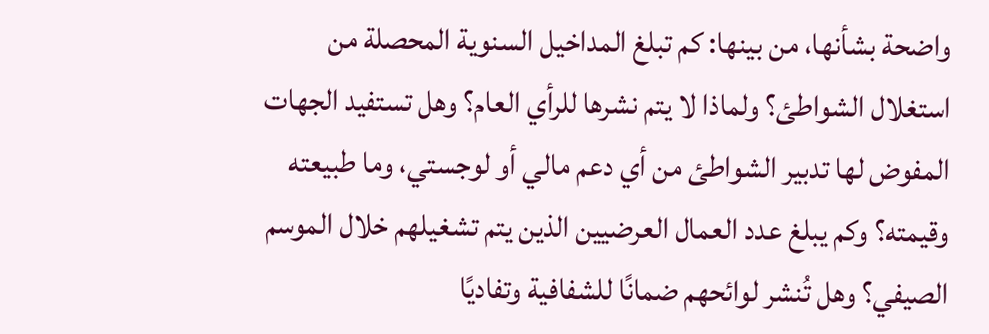واضحة بشأنها، من بينها: كم تبلغ المداخيل السنوية المحصلة من استغلال الشواطئ؟ ولماذا لا يتم نشرها للرأي العام؟ وهل تستفيد الجهات المفوض لها تدبير الشواطئ من أي دعم مالي أو لوجستي، وما طبيعته وقيمته؟ وكم يبلغ عدد العمال العرضيين الذين يتم تشغيلهم خلال الموسم الصيفي؟ وهل تُنشر لوائحهم ضمانًا للشفافية وتفاديًا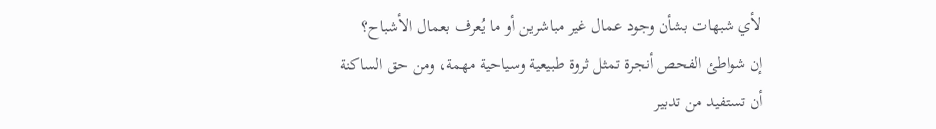لأي شبهات بشأن وجود عمال غير مباشرين أو ما يُعرف بعمال الأشباح؟
إن شواطئ الفحص أنجرة تمثل ثروة طبيعية وسياحية مهمة، ومن حق الساكنة أن تستفيد من تدبير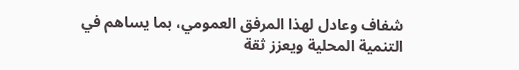شفاف وعادل لهذا المرفق العمومي، بما يساهم في التنمية المحلية ويعزز ثقة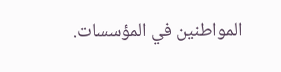المواطنين في المؤسسات.